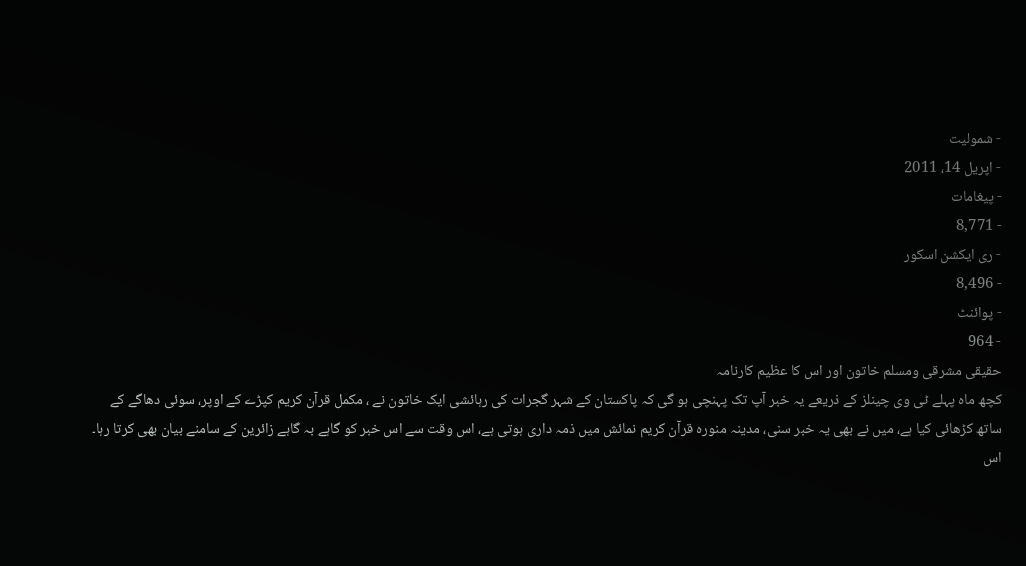- شمولیت
- اپریل 14، 2011
- پیغامات
- 8,771
- ری ایکشن اسکور
- 8,496
- پوائنٹ
- 964
حقیقی مشرقی ومسلم خاتون اور اس کا عظیم کارنامہ
کچھ ماہ پہلے ٹی وی چینلز کے ذریعے یہ خبر آپ تک پہنچی ہو گی کہ پاکستان کے شہر گجرات کی رہائشی ایک خاتون نے ، مکمل قرآن کریم کپڑے کے اوپر، سوئی دھاگے کے ساتھ کڑھائی کیا ہے، میں نے بھی یہ خبر سنی، مدینہ منورہ قرآن کریم نمائش میں ذمہ داری ہوتی ہے، اس وقت سے اس خبر کو گاہے بہ گاہے زائرین کے سامنے بیان بھی کرتا رہا۔
اس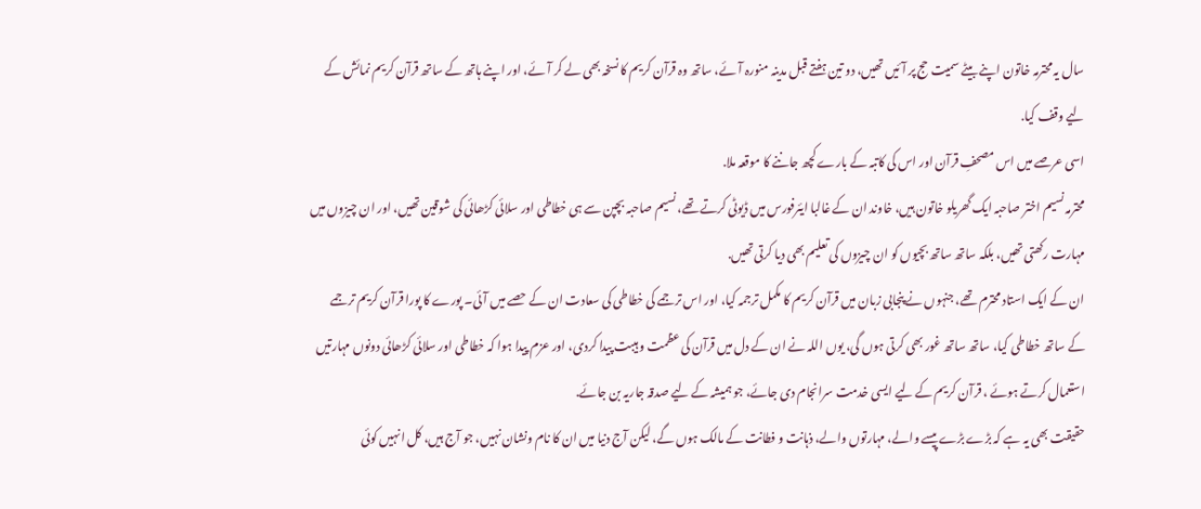سال یہ محترمہ خاتون اپنے بیٹے سمیت حج پر آئیں تھیں، دو تین ہفتے قبل مدینہ منورہ آئے، ساتھ وہ قرآن کریم کا نسخہ بھی لے کر آئے، اور اپنے ہاتھ کے ساتھ قرآن کریم نمائش کے لیے وقف کیا.
اسی عرصے میں اس مصحفِ قرآن اور اس کی کاتبہ کے بارے کچھ جاننے کا موقعہ ملا.
محترمہ نسیم اختر صاحبہ ایک گھریلو خاتون ہیں، خاوند ان کے غالبا ایئرفورس میں ڈیوٹی کرتے تھے، نسیم صاحبہ بچپن سے ہی خطاطی اور سلائی کڑھائی کی شوقین تھیں، اور ان چیزوں میں مہارت رکھتی تھیں، بلکہ ساتھ ساتھ بچیوں کو ان چیزوں کی تعلیم بھی دیا کرتی تھیں.
ان کے ایک استاد محترم تھے، جنہوں نے پنجابی زبان میں قرآن کریم کا مکمل ترجمہ کیا، اور اس ترجمے کی خطاطی کی سعادت ان کے حصے میں آئی۔ پورے کا پورا قرآن کریم ترجمے کے ساتھ خطاطی کیا، ساتھ ساتھ غور بھی کرتی ہوں گی، یوں اللہ نے ان کے دل میں قرآن کی عظمت و ہیبت پیدا کردی، اور عزم پیدا ہوا کہ خطاطی اور سلائی کڑھائی دونوں مہارتیں استعمال کرتے ہوئے ، قرآن کریم کے لیے ایسی خدمت سرانجام دی جائے، جو ہمیشہ کے لیے صدقہ جاریہ بن جائے.
حقیقت بھی یہ ہے کہ بڑے بڑے پیسے والے، مہارتوں والے، ذہانت و فطانت کے مالک ہوں گے، لیکن آج دنیا میں ان کا نام ونشان نہیں، جو آج ہیں، کل انہیں کوئی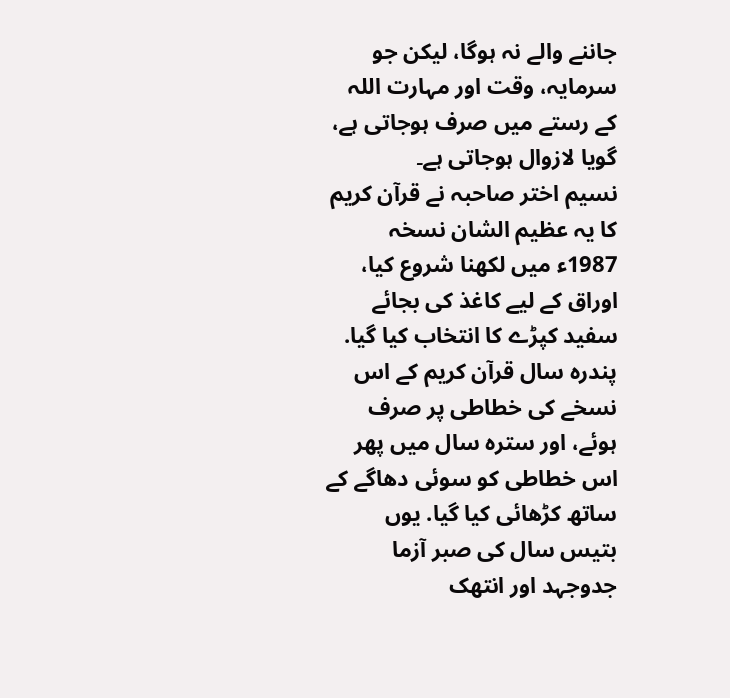جاننے والے نہ ہوگا، لیکن جو سرمایہ، وقت اور مہارت اللہ کے رستے میں صرف ہوجاتی ہے، گویا لازوال ہوجاتی ہے۔
نسیم اختر صاحبہ نے قرآن کریم کا یہ عظیم الشان نسخہ 1987ء میں لکھنا شروع کیا، اوراق کے لیے کاغذ کی بجائے سفید کپڑے کا انتخاب کیا گیا. پندرہ سال قرآن کریم کے اس نسخے کی خطاطی پر صرف ہوئے، اور سترہ سال میں پھر اس خطاطی کو سوئی دھاگے کے ساتھ کڑھائی کیا گیا. یوں بتیس سال کی صبر آزما جدوجہد اور انتھک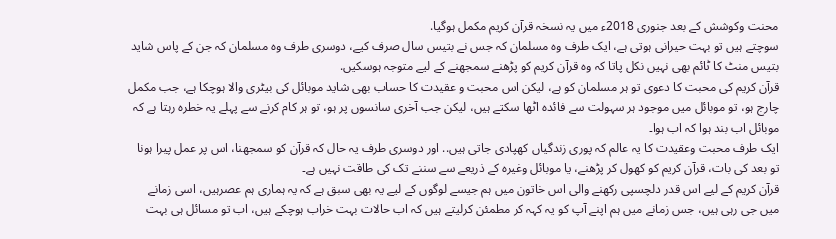محنت وکوشش کے بعد جنوری 2018ء میں یہ نسخہ قرآن کریم مکمل ہوگیا.
سوچتے ہیں تو بہت حیرانی ہوتی ہے، ایک طرف وہ مسلمان کہ جس نے بتیس سال صرف کیے، دوسری طرف وہ مسلمان کہ جن کے پاس شاید بتیس منٹ کا ٹائم بھی نہیں نکل پاتا کہ وہ قرآن کریم کو پڑھنے سمجھنے کے لیے متوجہ ہوسکیں.
قرآن کریم کی محبت کا دعوی تو ہر مسلمان کو ہے، لیکن اس محبت و عقیدت کا حساب بھی شاید موبائل کی بیٹری والا ہوچکا ہے، جب مکمل چارج ہو، تو موبائل میں موجود ہر سہولت سے فائدہ اٹھا سکتے ہیں، لیکن جب آخری سانسوں پر ہو، تو ہر کام کرنے سے پہلے یہ خطرہ رہتا ہے کہ موبائل اب بند ہوا کہ اب ہوا۔
ایک طرف محبت وعقیدت کا یہ عالم کہ پوری زندگیاں کھپادی جاتی ہیں.. اور دوسری طرف یہ حال کہ قرآن کو سمجھنا، اس پر عمل پیرا ہونا تو بعد کی بات، قرآن کریم کو کھول کر پڑھنے، یا موبائل وغیرہ کے ذریعے سے سننے تک کی طاقت نہیں ہے۔
قرآن کریم کے لیے اس قدر دلچسپی رکھنے والی اس خاتون میں ہم جیسے لوگوں کے لیے یہ بھی سبق ہے کہ یہ ہماری ہم عصرہیں، اسی زمانے میں جی رہی ہیں، جس زمانے میں ہم اپنے آپ کو یہ کہہ کر مطمئن کرلیتے ہیں کہ اب حالات بہت خراب ہوچکے ہیں، اب تو مسائل ہی بہت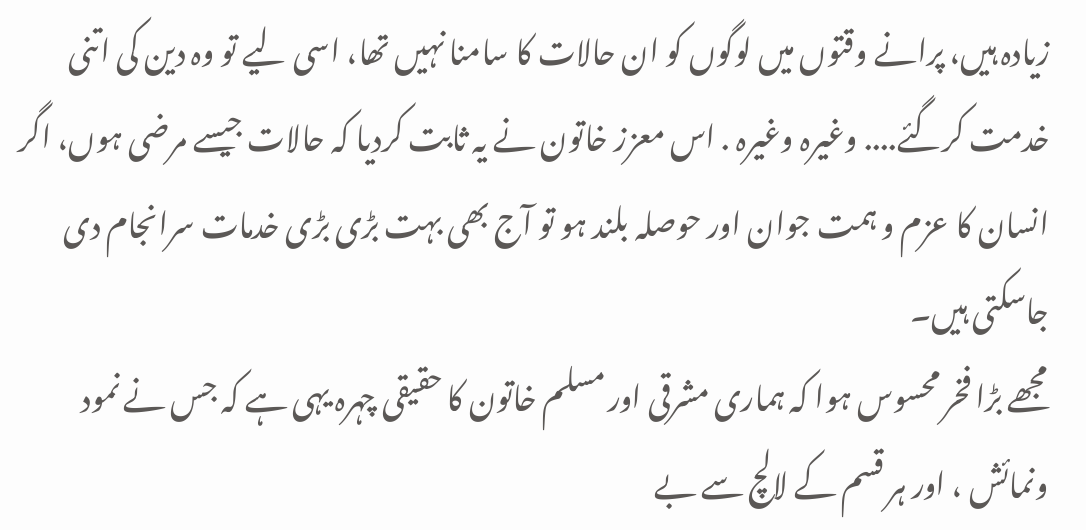زیادہ ہیں، پرانے وقتوں میں لوگوں کو ان حالات کا سامنا نہیں تھا، اسی لیے تو وہ دین کی اتنی خدمت کرگئے.... وغیرہ وغیرہ . اس معزز خاتون نے یہ ثابت کردیا کہ حالات جیسے مرضی ہوں، اگر انسان کا عزم و ہمت جوان اور حوصلہ بلند ہو تو آج بھی بہت بڑی بڑی خدمات سرانجام دی جاسکتی ہیں۔
مجھے بڑا فخر محسوس ہوا کہ ہماری مشرقی اور مسلم خاتون کا حقیقی چہرہ یہی ہے کہ جس نے نمود ونمائش ، اور ہر قسم کے لالچ سے بے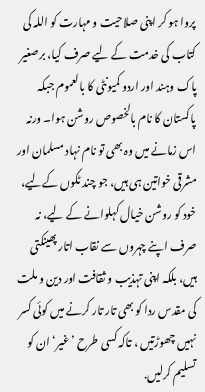پروا ہو کر اپنی صلاحیت و مہارت کو اللہ کی کتاب کی خدمت کے لیے صرف کیا، برصغیر پاک وہند اور اردو کمیونٹی کا بالعموم جبکہ پاکستان کا نام بالخصوص روشن ہوا۔ ورنہ اس زمانے میں وہ بھی تو نام نہاد مسلمان اور مشرقی خواتین ہی ہیں، جو چند ٹکوں کےلیے، خود کو روشن خیال کہلوانے کے لیے، نہ صرف اپنے چہروں سے نقاب اتار پھینکتی ہیں، بلکہ اپنی تہذیب و ثقافت اور دین و ملت کی مقدس ردا کو بھی تار تار کرنے میں کوئی کسر نہیں چھوڑتیں ، تاکہ کسی طرح ’غیر‘ ان کو تسلیم کرلیں.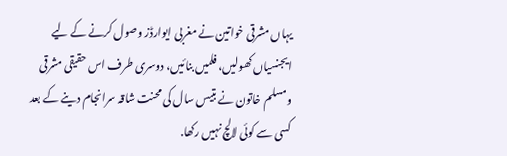یہاں مشرقی خواتین نے مغربی ایوارڈز وصول کرنے کے لیے ایجنسیاں کھولیں، فلمیں بنائیں، دوسری طرف اس حقیقی مشرقی ومسلم خاتون نے بتیس سال کی محنت شاقہ سرانجام دینے کے بعد کسی سے کوئی لالچ نہیں رکھا.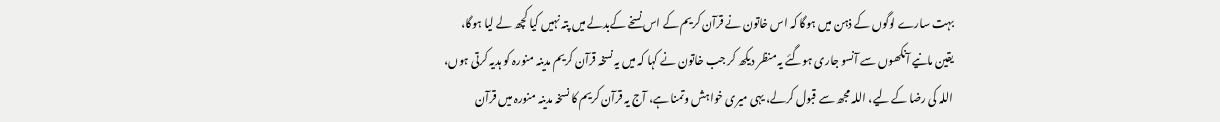بہت سارے لوگوں کے ذہن میں ہوگا کہ اس خاتون نے قرآن کریم کے اس نسخے کےبدلے میں پتہ نہیں کیا کچھ لے لیا ہوگا، یقین مانیے آنکھوں سے آنسو جاری ہوگئے یہ منظر دیکھ کر جب خاتون نے کہا کہ میں یہ نسخہ قرآن کریم مدینہ منورہ کو ہدیہ کرتی ہوں، اللہ کی رضا کے لیے، اللہ مجھ سے قبول کرلے، یہی میری خواہش وتمنا ہے، آج یہ قرآن کریم کا نسخہ مدینہ منورہ میں قرآن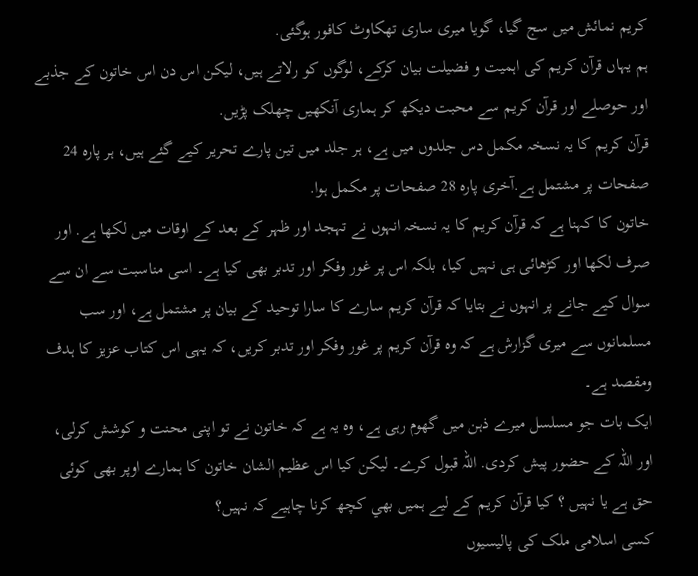کریم نمائش میں سج گیا، گویا میری ساری تھکاوٹ کافور ہوگئی.
ہم یہاں قرآن کریم کی اہمیت و فضیلت بیان کرکے، لوگوں کو رلاتے ہیں، لیکن اس دن اس خاتون کے جذبے اور حوصلے اور قرآن کریم سے محبت دیکھ کر ہماری آنکھیں چھلک پڑیں.
قرآن کریم کا یہ نسخہ مکمل دس جلدوں میں ہے، ہر جلد میں تین پارے تحریر کیے گئے ہیں، ہر پارہ 24 صفحات پر مشتمل ہے.آخری پارہ 28 صفحات پر مکمل ہوا.
خاتون کا کہنا ہے کہ قرآن کریم کا یہ نسخہ انہوں نے تہجد اور ظہر کے بعد کے اوقات میں لکھا ہے. اور صرف لکھا اور کڑھائی ہی نہیں کیا، بلکہ اس پر غور وفکر اور تدبر بھی کیا ہے۔ اسی مناسبت سے ان سے سوال کیے جانے پر انہوں نے بتایا کہ قرآن کریم سارے کا سارا توحید کے بیان پر مشتمل ہے، اور سب مسلمانوں سے میری گزارش ہے کہ وہ قرآن کریم پر غور وفکر اور تدبر کریں، کہ یہی اس کتاب عزیز کا ہدف ومقصد ہے۔
ایک بات جو مسلسل میرے ذہن میں گھوم رہی ہے، وہ یہ ہے کہ خاتون نے تو اپنی محنت و کوشش کرلی، اور اللہ کے حضور پیش کردی. اللہ قبول کرے۔ لیکن کیا اس عظیم الشان خاتون کا ہمارے اوپر بھی کوئی حق ہے یا نہیں ؟ کیا قرآن کریم کے لیے ہمیں بھي کچھ کرنا چاہیے کہ نہیں؟
کسی اسلامی ملک کی پالیسیوں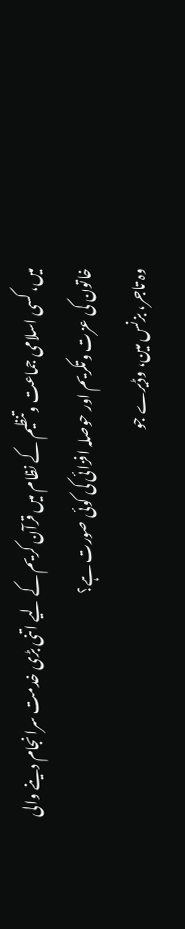میں، کسی اسلامی جماعت وتنظیم کے نظام میں قرآن کریم کے لیے اتنی بڑی خدمت سرانجام دینے والی خاتون کی عزت وتکریم اور حوصلہ افزائی کی کوئی صورت ہے؟
وہ تاجر، بزنس مین، وڈیرے جو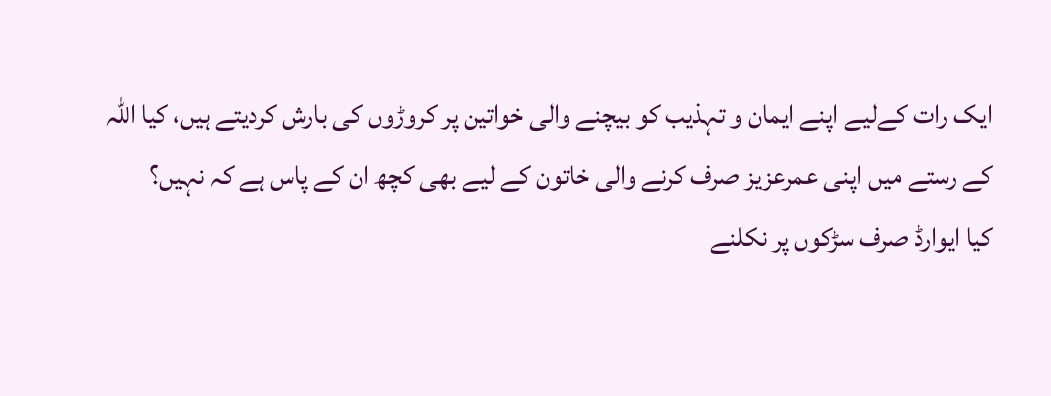ایک رات کےلیے اپنے ایمان و تہذیب کو بیچنے والی خواتین پر کروڑوں کی بارش کردیتے ہیں، کیا اللہ کے رستے میں اپنی عمرعزیز صرف کرنے والی خاتون کے لیے بھی کچھ ان کے پاس ہے کہ نہیں؟
کیا ایوارڈ صرف سڑکوں پر نکلنے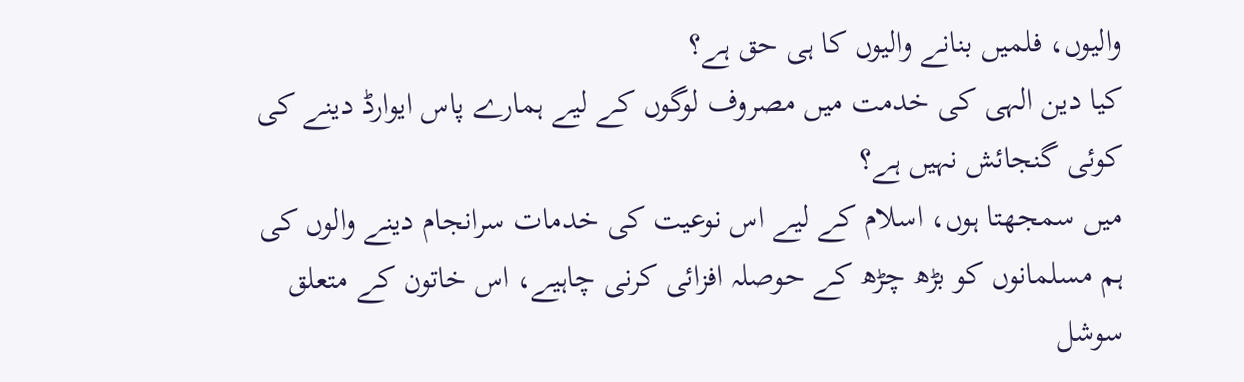والیوں، فلمیں بنانے والیوں کا ہی حق ہے؟
کیا دین الہی کی خدمت میں مصروف لوگوں کے لیے ہمارے پاس ایوارڈ دینے کی کوئی گنجائش نہیں ہے؟
میں سمجھتا ہوں، اسلام کے لیے اس نوعیت کی خدمات سرانجام دینے والوں کی ہم مسلمانوں کو بڑھ چڑھ کے حوصلہ افزائی کرنی چاہیے، اس خاتون کے متعلق سوشل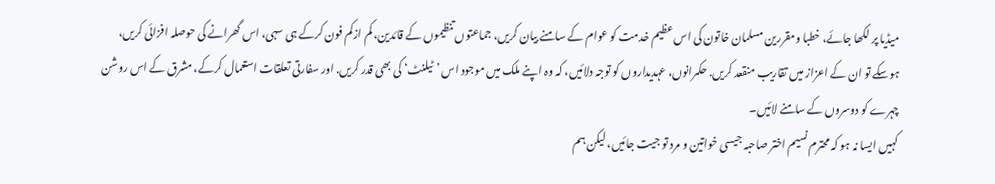میڈیا پر لکھا جائے، خطبا ومقررین مسلمان خاتون کی اس عظیم خدمت کو عوام کے سامنے بیان کریں، جماعتوں تنظیموں کے قائدین، کم ازکم فون کرکے ہی سہی، اس گھرانے کی حوصلہ افزائی کریں، ہوسکے تو ان کے اعزاز میں تقاریب منقعد کریں. حکمرانوں، عہدیداروں کو توجہ دلائیں، کہ وہ اپنے ملک میں موجود اس ’ٹیلنٹ‘ کی بھی قدر کریں. اور سفارتی تعلقات استعمال کرکے، مشرق کے اس روشن چہرے کو دوسروں کے سامنے لائیں۔
کہیں ایسا نہ ہو کہ محترم نسیم اختر صاحبہ جیسی خواتین و مرد تو جیت جائیں، لیکن ہم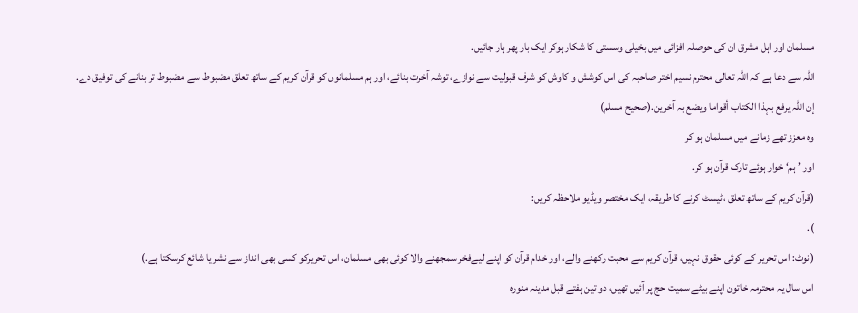مسلمان اور اہل مشرق ان کی حوصلہ افزائی میں بخیلی وسستی کا شکار ہوکر ایک بار پھر ہار جائیں.
اللہ سے دعا ہے کہ اللہ تعالی محترم نسیم اختر صاحبہ کی اس کوشش و کاوش کو شرف قبولیت سے نوازے، توشہ آخرت بنائے، اور ہم مسلمانوں کو قرآن کریم کے ساتھ تعلق مضبوط سے مضبوط تر بنانے کی توفیق دے.
إن اللہ یرفع بہذا الکتاب أقواما ویضع بہ آخرین.(صحیح مسلم)
وہ معزز تھے زمانے میں مسلمان ہو کر
اور ’ہم‘ خوار ہوئے تارک قرآن ہو کر.
(قرآن کریم کے ساتھ تعلق ،ٹیسٹ کرنے کا طریقہ، ایک مختصر ویڈیو ملاحظہ کریں:
).
(نوٹ: اس تحریر کے کوئی حقوق نہیں، قرآن کریم سے محبت رکھنے والے، اور خدام قرآن کو اپنے لیےفخر سمجھنے والا کوئی بھی مسلمان، اس تحریرکو کسی بھی انداز سے نشر یا شائع کرسکتا ہے.)
اس سال یہ محترمہ خاتون اپنے بیٹے سمیت حج پر آئیں تھیں، دو تین ہفتے قبل مدینہ منورہ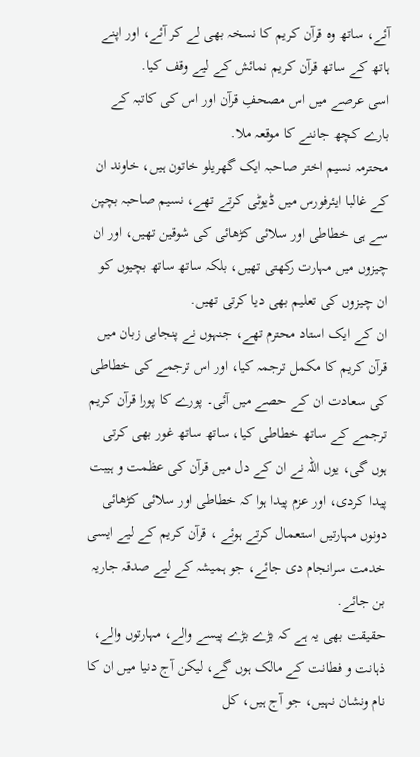آئے، ساتھ وہ قرآن کریم کا نسخہ بھی لے کر آئے، اور اپنے ہاتھ کے ساتھ قرآن کریم نمائش کے لیے وقف کیا.
اسی عرصے میں اس مصحفِ قرآن اور اس کی کاتبہ کے بارے کچھ جاننے کا موقعہ ملا.
محترمہ نسیم اختر صاحبہ ایک گھریلو خاتون ہیں، خاوند ان کے غالبا ایئرفورس میں ڈیوٹی کرتے تھے، نسیم صاحبہ بچپن سے ہی خطاطی اور سلائی کڑھائی کی شوقین تھیں، اور ان چیزوں میں مہارت رکھتی تھیں، بلکہ ساتھ ساتھ بچیوں کو ان چیزوں کی تعلیم بھی دیا کرتی تھیں.
ان کے ایک استاد محترم تھے، جنہوں نے پنجابی زبان میں قرآن کریم کا مکمل ترجمہ کیا، اور اس ترجمے کی خطاطی کی سعادت ان کے حصے میں آئی۔ پورے کا پورا قرآن کریم ترجمے کے ساتھ خطاطی کیا، ساتھ ساتھ غور بھی کرتی ہوں گی، یوں اللہ نے ان کے دل میں قرآن کی عظمت و ہیبت پیدا کردی، اور عزم پیدا ہوا کہ خطاطی اور سلائی کڑھائی دونوں مہارتیں استعمال کرتے ہوئے ، قرآن کریم کے لیے ایسی خدمت سرانجام دی جائے، جو ہمیشہ کے لیے صدقہ جاریہ بن جائے.
حقیقت بھی یہ ہے کہ بڑے بڑے پیسے والے، مہارتوں والے، ذہانت و فطانت کے مالک ہوں گے، لیکن آج دنیا میں ان کا نام ونشان نہیں، جو آج ہیں، کل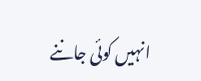انہیں کوئی جاننے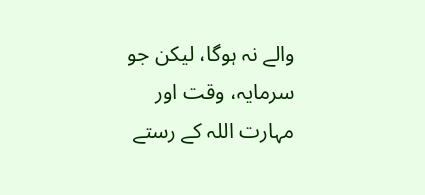والے نہ ہوگا، لیکن جو سرمایہ، وقت اور مہارت اللہ کے رستے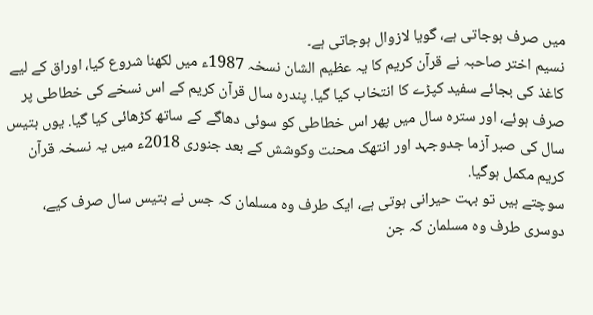میں صرف ہوجاتی ہے، گویا لازوال ہوجاتی ہے۔
نسیم اختر صاحبہ نے قرآن کریم کا یہ عظیم الشان نسخہ 1987ء میں لکھنا شروع کیا، اوراق کے لیے کاغذ کی بجائے سفید کپڑے کا انتخاب کیا گیا. پندرہ سال قرآن کریم کے اس نسخے کی خطاطی پر صرف ہوئے، اور سترہ سال میں پھر اس خطاطی کو سوئی دھاگے کے ساتھ کڑھائی کیا گیا. یوں بتیس سال کی صبر آزما جدوجہد اور انتھک محنت وکوشش کے بعد جنوری 2018ء میں یہ نسخہ قرآن کریم مکمل ہوگیا.
سوچتے ہیں تو بہت حیرانی ہوتی ہے، ایک طرف وہ مسلمان کہ جس نے بتیس سال صرف کیے، دوسری طرف وہ مسلمان کہ جن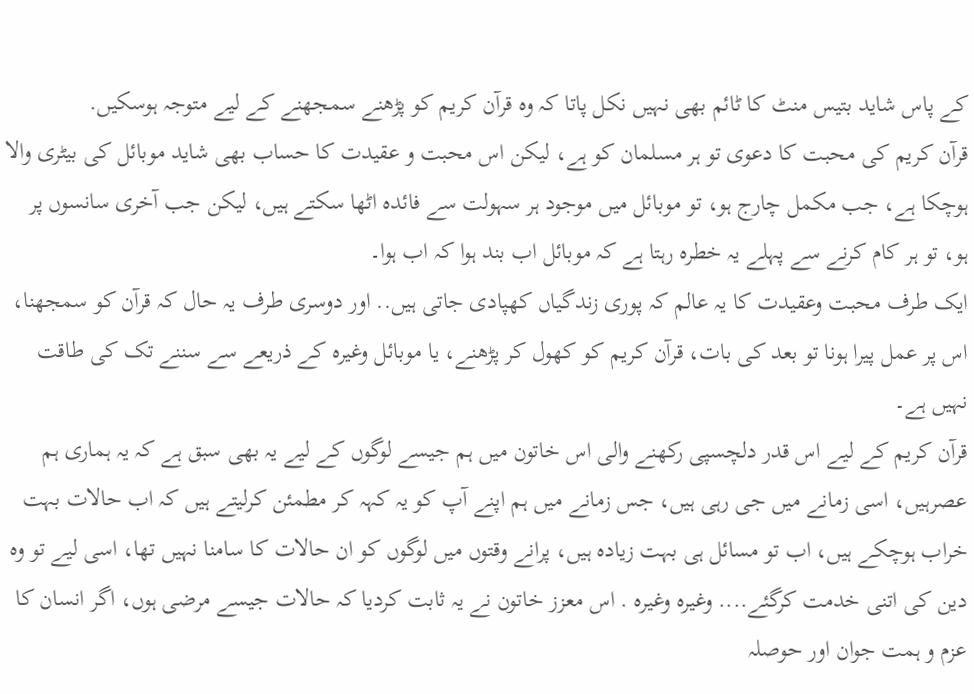کے پاس شاید بتیس منٹ کا ٹائم بھی نہیں نکل پاتا کہ وہ قرآن کریم کو پڑھنے سمجھنے کے لیے متوجہ ہوسکیں.
قرآن کریم کی محبت کا دعوی تو ہر مسلمان کو ہے، لیکن اس محبت و عقیدت کا حساب بھی شاید موبائل کی بیٹری والا ہوچکا ہے، جب مکمل چارج ہو، تو موبائل میں موجود ہر سہولت سے فائدہ اٹھا سکتے ہیں، لیکن جب آخری سانسوں پر ہو، تو ہر کام کرنے سے پہلے یہ خطرہ رہتا ہے کہ موبائل اب بند ہوا کہ اب ہوا۔
ایک طرف محبت وعقیدت کا یہ عالم کہ پوری زندگیاں کھپادی جاتی ہیں.. اور دوسری طرف یہ حال کہ قرآن کو سمجھنا، اس پر عمل پیرا ہونا تو بعد کی بات، قرآن کریم کو کھول کر پڑھنے، یا موبائل وغیرہ کے ذریعے سے سننے تک کی طاقت نہیں ہے۔
قرآن کریم کے لیے اس قدر دلچسپی رکھنے والی اس خاتون میں ہم جیسے لوگوں کے لیے یہ بھی سبق ہے کہ یہ ہماری ہم عصرہیں، اسی زمانے میں جی رہی ہیں، جس زمانے میں ہم اپنے آپ کو یہ کہہ کر مطمئن کرلیتے ہیں کہ اب حالات بہت خراب ہوچکے ہیں، اب تو مسائل ہی بہت زیادہ ہیں، پرانے وقتوں میں لوگوں کو ان حالات کا سامنا نہیں تھا، اسی لیے تو وہ دین کی اتنی خدمت کرگئے.... وغیرہ وغیرہ . اس معزز خاتون نے یہ ثابت کردیا کہ حالات جیسے مرضی ہوں، اگر انسان کا عزم و ہمت جوان اور حوصلہ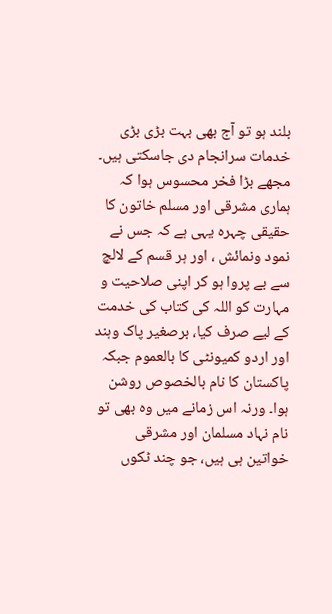بلند ہو تو آج بھی بہت بڑی بڑی خدمات سرانجام دی جاسکتی ہیں۔
مجھے بڑا فخر محسوس ہوا کہ ہماری مشرقی اور مسلم خاتون کا حقیقی چہرہ یہی ہے کہ جس نے نمود ونمائش ، اور ہر قسم کے لالچ سے بے پروا ہو کر اپنی صلاحیت و مہارت کو اللہ کی کتاب کی خدمت کے لیے صرف کیا، برصغیر پاک وہند اور اردو کمیونٹی کا بالعموم جبکہ پاکستان کا نام بالخصوص روشن ہوا۔ ورنہ اس زمانے میں وہ بھی تو نام نہاد مسلمان اور مشرقی خواتین ہی ہیں، جو چند ٹکوں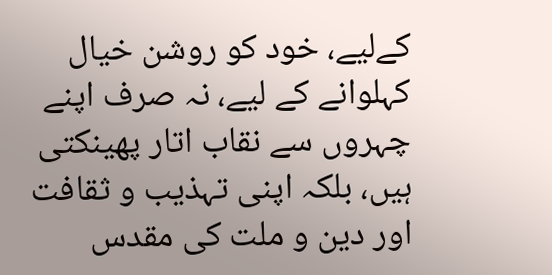کےلیے، خود کو روشن خیال کہلوانے کے لیے، نہ صرف اپنے چہروں سے نقاب اتار پھینکتی ہیں، بلکہ اپنی تہذیب و ثقافت اور دین و ملت کی مقدس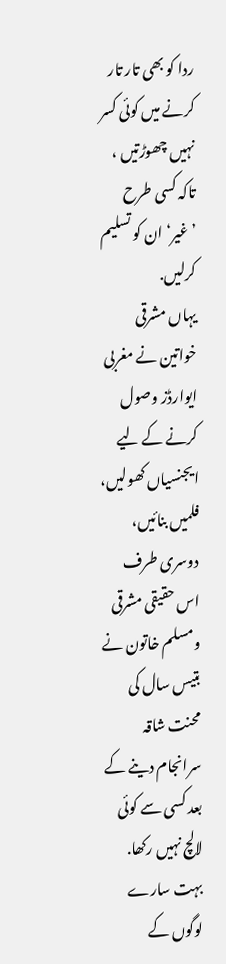ردا کو بھی تار تار کرنے میں کوئی کسر نہیں چھوڑتیں ، تاکہ کسی طرح ’غیر‘ ان کو تسلیم کرلیں.
یہاں مشرقی خواتین نے مغربی ایوارڈز وصول کرنے کے لیے ایجنسیاں کھولیں، فلمیں بنائیں، دوسری طرف اس حقیقی مشرقی ومسلم خاتون نے بتیس سال کی محنت شاقہ سرانجام دینے کے بعد کسی سے کوئی لالچ نہیں رکھا.
بہت سارے لوگوں کے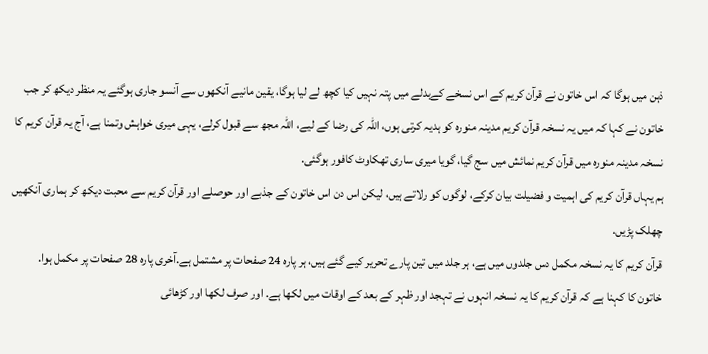ذہن میں ہوگا کہ اس خاتون نے قرآن کریم کے اس نسخے کےبدلے میں پتہ نہیں کیا کچھ لے لیا ہوگا، یقین مانیے آنکھوں سے آنسو جاری ہوگئے یہ منظر دیکھ کر جب خاتون نے کہا کہ میں یہ نسخہ قرآن کریم مدینہ منورہ کو ہدیہ کرتی ہوں، اللہ کی رضا کے لیے، اللہ مجھ سے قبول کرلے، یہی میری خواہش وتمنا ہے، آج یہ قرآن کریم کا نسخہ مدینہ منورہ میں قرآن کریم نمائش میں سج گیا، گویا میری ساری تھکاوٹ کافور ہوگئی.
ہم یہاں قرآن کریم کی اہمیت و فضیلت بیان کرکے، لوگوں کو رلاتے ہیں، لیکن اس دن اس خاتون کے جذبے اور حوصلے اور قرآن کریم سے محبت دیکھ کر ہماری آنکھیں چھلک پڑیں.
قرآن کریم کا یہ نسخہ مکمل دس جلدوں میں ہے، ہر جلد میں تین پارے تحریر کیے گئے ہیں، ہر پارہ 24 صفحات پر مشتمل ہے.آخری پارہ 28 صفحات پر مکمل ہوا.
خاتون کا کہنا ہے کہ قرآن کریم کا یہ نسخہ انہوں نے تہجد اور ظہر کے بعد کے اوقات میں لکھا ہے. اور صرف لکھا اور کڑھائی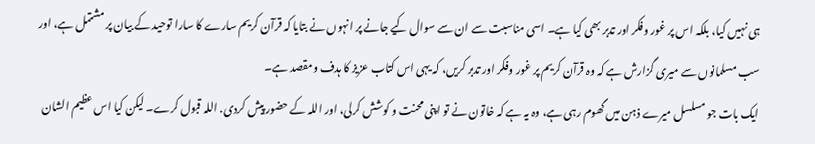ہی نہیں کیا، بلکہ اس پر غور وفکر اور تدبر بھی کیا ہے۔ اسی مناسبت سے ان سے سوال کیے جانے پر انہوں نے بتایا کہ قرآن کریم سارے کا سارا توحید کے بیان پر مشتمل ہے، اور سب مسلمانوں سے میری گزارش ہے کہ وہ قرآن کریم پر غور وفکر اور تدبر کریں، کہ یہی اس کتاب عزیز کا ہدف ومقصد ہے۔
ایک بات جو مسلسل میرے ذہن میں گھوم رہی ہے، وہ یہ ہے کہ خاتون نے تو اپنی محنت و کوشش کرلی، اور اللہ کے حضور پیش کردی. اللہ قبول کرے۔ لیکن کیا اس عظیم الشان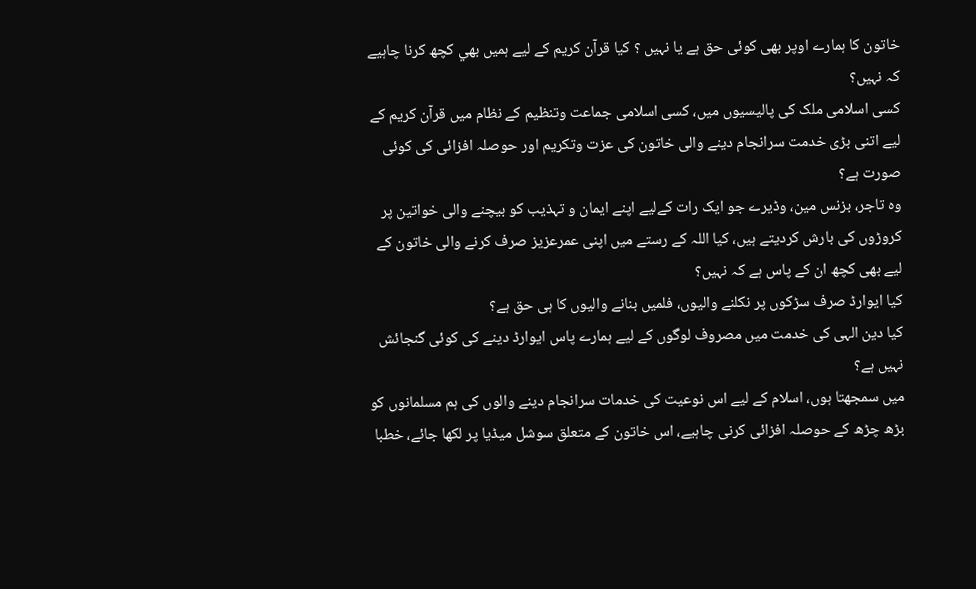خاتون کا ہمارے اوپر بھی کوئی حق ہے یا نہیں ؟ کیا قرآن کریم کے لیے ہمیں بھي کچھ کرنا چاہیے کہ نہیں؟
کسی اسلامی ملک کی پالیسیوں میں، کسی اسلامی جماعت وتنظیم کے نظام میں قرآن کریم کے لیے اتنی بڑی خدمت سرانجام دینے والی خاتون کی عزت وتکریم اور حوصلہ افزائی کی کوئی صورت ہے؟
وہ تاجر، بزنس مین، وڈیرے جو ایک رات کےلیے اپنے ایمان و تہذیب کو بیچنے والی خواتین پر کروڑوں کی بارش کردیتے ہیں، کیا اللہ کے رستے میں اپنی عمرعزیز صرف کرنے والی خاتون کے لیے بھی کچھ ان کے پاس ہے کہ نہیں؟
کیا ایوارڈ صرف سڑکوں پر نکلنے والیوں، فلمیں بنانے والیوں کا ہی حق ہے؟
کیا دین الہی کی خدمت میں مصروف لوگوں کے لیے ہمارے پاس ایوارڈ دینے کی کوئی گنجائش نہیں ہے؟
میں سمجھتا ہوں، اسلام کے لیے اس نوعیت کی خدمات سرانجام دینے والوں کی ہم مسلمانوں کو بڑھ چڑھ کے حوصلہ افزائی کرنی چاہیے، اس خاتون کے متعلق سوشل میڈیا پر لکھا جائے، خطبا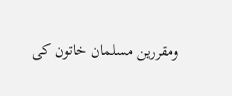ومقررین مسلمان خاتون کی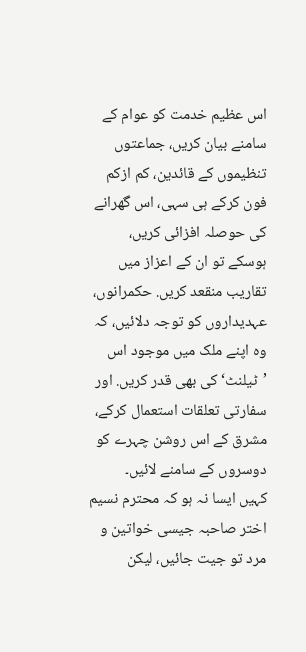اس عظیم خدمت کو عوام کے سامنے بیان کریں، جماعتوں تنظیموں کے قائدین، کم ازکم فون کرکے ہی سہی، اس گھرانے کی حوصلہ افزائی کریں، ہوسکے تو ان کے اعزاز میں تقاریب منقعد کریں. حکمرانوں، عہدیداروں کو توجہ دلائیں، کہ وہ اپنے ملک میں موجود اس ’ٹیلنٹ‘ کی بھی قدر کریں. اور سفارتی تعلقات استعمال کرکے، مشرق کے اس روشن چہرے کو دوسروں کے سامنے لائیں۔
کہیں ایسا نہ ہو کہ محترم نسیم اختر صاحبہ جیسی خواتین و مرد تو جیت جائیں، لیکن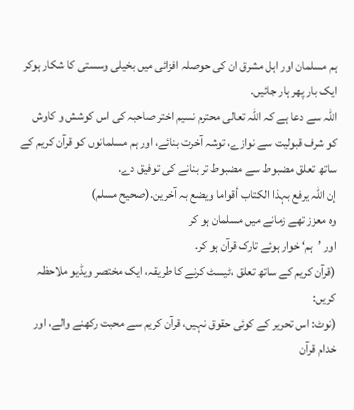ہم مسلمان اور اہل مشرق ان کی حوصلہ افزائی میں بخیلی وسستی کا شکار ہوکر ایک بار پھر ہار جائیں.
اللہ سے دعا ہے کہ اللہ تعالی محترم نسیم اختر صاحبہ کی اس کوشش و کاوش کو شرف قبولیت سے نوازے، توشہ آخرت بنائے، اور ہم مسلمانوں کو قرآن کریم کے ساتھ تعلق مضبوط سے مضبوط تر بنانے کی توفیق دے.
إن اللہ یرفع بہذا الکتاب أقواما ویضع بہ آخرین.(صحیح مسلم)
وہ معزز تھے زمانے میں مسلمان ہو کر
اور ’ہم‘ خوار ہوئے تارک قرآن ہو کر.
(قرآن کریم کے ساتھ تعلق ،ٹیسٹ کرنے کا طریقہ، ایک مختصر ویڈیو ملاحظہ کریں:
(نوٹ: اس تحریر کے کوئی حقوق نہیں، قرآن کریم سے محبت رکھنے والے، اور خدام قرآن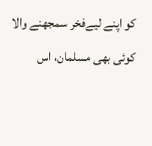کو اپنے لیےفخر سمجھنے والا کوئی بھی مسلمان، اس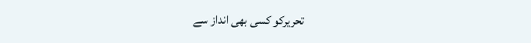تحریرکو کسی بھی انداز سے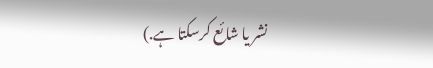نشر یا شائع کرسکتا ہے.)